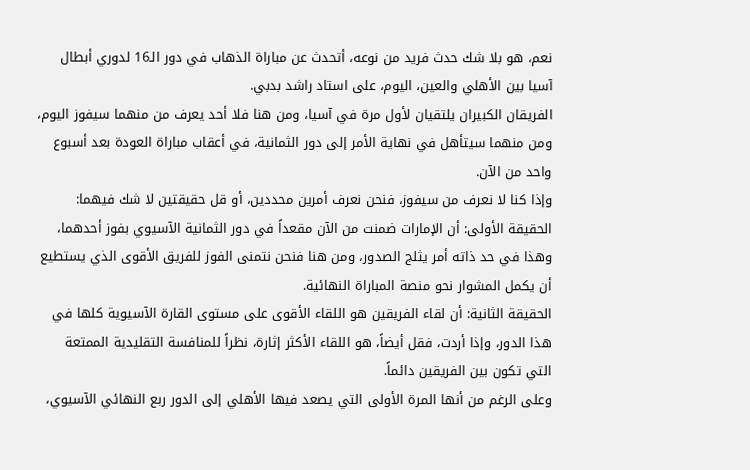نعم، هو بلا شك حدث فريد من نوعه، أتحدث عن مباراة الذهاب في دور الـ16 لدوري أبطال آسيا بين الأهلي والعين، اليوم، على استاد راشد بدبي.
الفريقان الكبيران يلتقيان لأول مرة في آسيا، ومن هنا فلا أحد يعرف من منهما سيفوز اليوم، ومن منهما سيتأهل في نهاية الأمر إلى دور الثمانية، في أعقاب مباراة العودة بعد أسبوع واحد من الآن.
وإذا كنا لا نعرف من سيفوز، فنحن نعرف أمرين محددين، أو قل حقيقتين لا شك فيهما:
الحقيقة الأولى: أن الإمارات ضمنت من الآن مقعداً في دور الثمانية الآسيوي بفوز أحدهما، وهذا في حد ذاته أمر يثلج الصدور، ومن هنا فنحن نتمنى الفوز للفريق الأقوى الذي يستطيع أن يكمل المشوار نحو منصة المباراة النهائية.
الحقيقة الثانية: أن لقاء الفريقين هو اللقاء الأقوى على مستوى القارة الآسيوية كلها في هذا الدور، وإذا أردت، فقل أيضاً، هو اللقاء الأكثر إثارة، نظراً للمنافسة التقليدية الممتعة التي تكون بين الفريقين دائماً.
وعلى الرغم من أنها المرة الأولى التي يصعد فيها الأهلي إلى الدور ربع النهائي الآسيوي،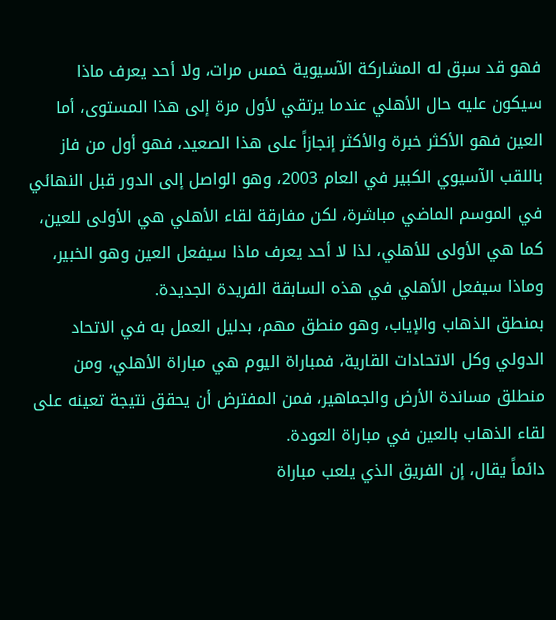فهو قد سبق له المشاركة الآسيوية خمس مرات، ولا أحد يعرف ماذا سيكون عليه حال الأهلي عندما يرتقي لأول مرة إلى هذا المستوى، أما العين فهو الأكثر خبرة والأكثر إنجازاً على هذا الصعيد، فهو أول من فاز باللقب الآسيوي الكبير في العام 2003، وهو الواصل إلى الدور قبل النهائي في الموسم الماضي مباشرة، لكن مفارقة لقاء الأهلي هي الأولى للعين، كما هي الأولى للأهلي، لذا لا أحد يعرف ماذا سيفعل العين وهو الخبير، وماذا سيفعل الأهلي في هذه السابقة الفريدة الجديدة.
بمنطق الذهاب والإياب، وهو منطق مهم، بدليل العمل به في الاتحاد الدولي وكل الاتحادات القارية، فمباراة اليوم هي مباراة الأهلي، ومن منطلق مساندة الأرض والجماهير، فمن المفترض أن يحقق نتيجة تعينه على لقاء الذهاب بالعين في مباراة العودة.
دائماً يقال، إن الفريق الذي يلعب مباراة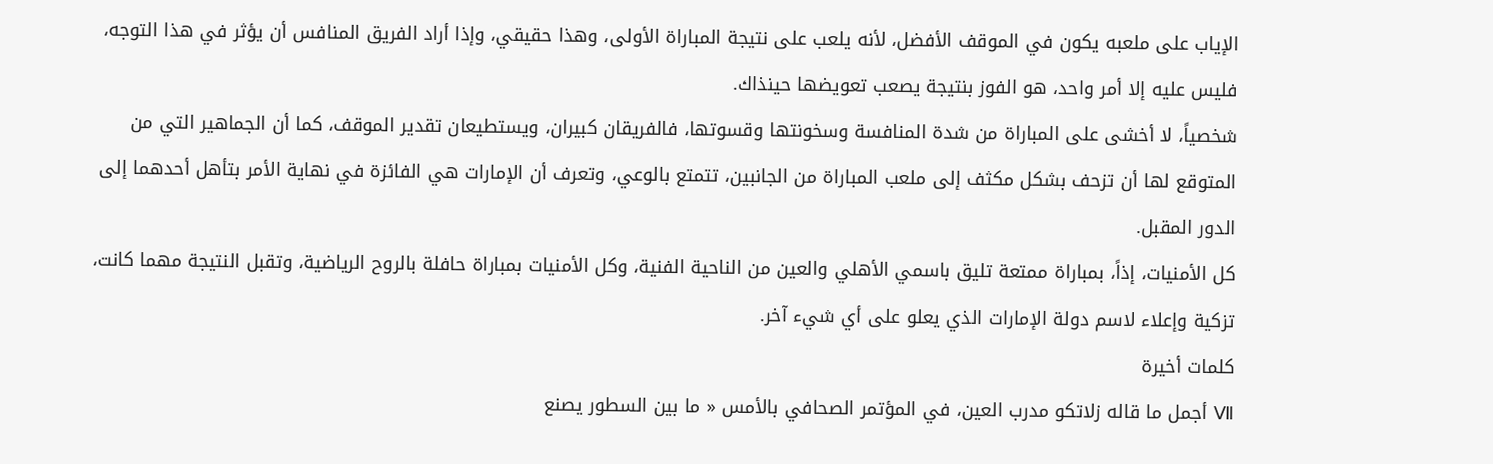الإياب على ملعبه يكون في الموقف الأفضل، لأنه يلعب على نتيجة المباراة الأولى، وهذا حقيقي، وإذا أراد الفريق المنافس أن يؤثر في هذا التوجه، فليس عليه إلا أمر واحد، هو الفوز بنتيجة يصعب تعويضها حينذاك.
شخصياً، لا أخشى على المباراة من شدة المنافسة وسخونتها وقسوتها، فالفريقان كبيران، ويستطيعان تقدير الموقف، كما أن الجماهير التي من المتوقع لها أن تزحف بشكل مكثف إلى ملعب المباراة من الجانبين، تتمتع بالوعي، وتعرف أن الإمارات هي الفائزة في نهاية الأمر بتأهل أحدهما إلى الدور المقبل.
كل الأمنيات، إذاً، بمباراة ممتعة تليق باسمي الأهلي والعين من الناحية الفنية، وكل الأمنيات بمباراة حافلة بالروح الرياضية، وتقبل النتيجة مهما كانت، تزكية وإعلاء لاسم دولة الإمارات الذي يعلو على أي شيء آخر.
كلمات أخيرة
Ⅶ أجمل ما قاله زلاتكو مدرب العين، في المؤتمر الصحافي بالأمس « ما بين السطور يصنع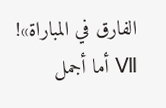الفارق في المباراة»!
Ⅶ أما أجمل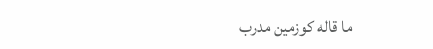ما قاله كوزمين مدرب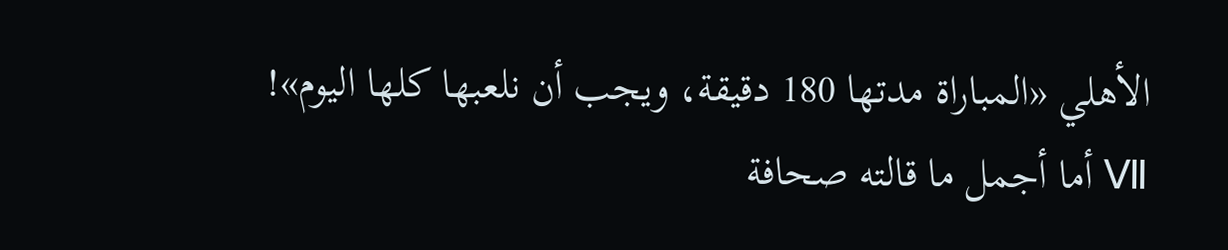الأهلي «المباراة مدتها 180 دقيقة، ويجب أن نلعبها كلها اليوم»!
Ⅶ أما أجمل ما قالته صحافة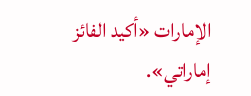الإمارات «أكيد الفائز إماراتي».